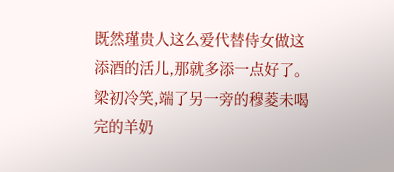既然瑾贵人这么爱代替侍女做这添酒的活儿,那就多添一点好了。
梁初冷笑,端了另一旁的穆菱未喝完的羊奶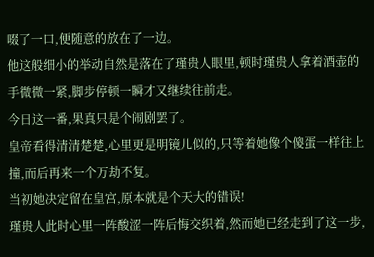啜了一口,便随意的放在了一边。
他这般细小的举动自然是落在了瑾贵人眼里,顿时瑾贵人拿着酒壶的手微微一紧,脚步停顿一瞬才又继续往前走。
今日这一番,果真只是个闹剧罢了。
皇帝看得清清楚楚,心里更是明镜儿似的,只等着她像个傻蛋一样往上撞,而后再来一个万劫不复。
当初她决定留在皇宫,原本就是个天大的错误!
瑾贵人此时心里一阵酸涩一阵后悔交织着,然而她已经走到了这一步,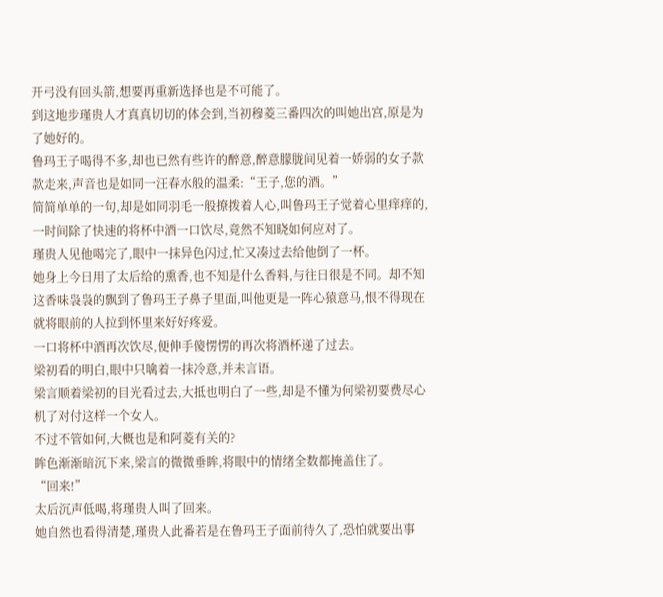开弓没有回头箭,想要再重新选择也是不可能了。
到这地步瑾贵人才真真切切的体会到,当初穆菱三番四次的叫她出宫,原是为了她好的。
鲁玛王子喝得不多,却也已然有些许的醉意,醉意朦胧间见着一娇弱的女子款款走来,声音也是如同一汪春水般的温柔:“王子,您的酒。”
简简单单的一句,却是如同羽毛一般撩拨着人心,叫鲁玛王子觉着心里痒痒的,一时间除了快速的将杯中酒一口饮尽,竟然不知晓如何应对了。
瑾贵人见他喝完了,眼中一抹异色闪过,忙又凑过去给他倒了一杯。
她身上今日用了太后给的熏香,也不知是什么香料,与往日很是不同。却不知这香味袅袅的飘到了鲁玛王子鼻子里面,叫他更是一阵心猿意马,恨不得现在就将眼前的人拉到怀里来好好疼爱。
一口将杯中酒再次饮尽,便伸手傻愣愣的再次将酒杯递了过去。
梁初看的明白,眼中只噙着一抹冷意,并未言语。
梁言顺着梁初的目光看过去,大抵也明白了一些,却是不懂为何梁初要费尽心机了对付这样一个女人。
不过不管如何,大概也是和阿菱有关的?
眸色渐渐暗沉下来,梁言的微微垂眸,将眼中的情绪全数都掩盖住了。
“回来!”
太后沉声低喝,将瑾贵人叫了回来。
她自然也看得清楚,瑾贵人此番若是在鲁玛王子面前待久了,恐怕就要出事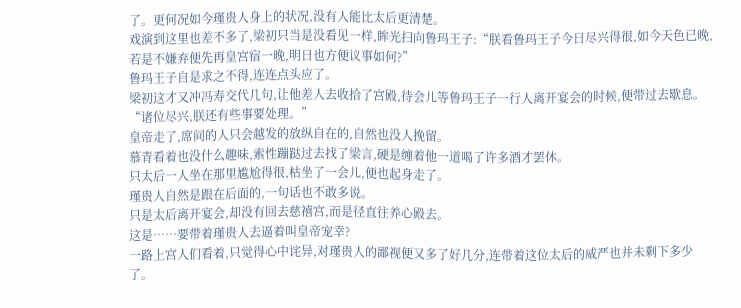了。更何况如今瑾贵人身上的状况,没有人能比太后更清楚。
戏演到这里也差不多了,梁初只当是没看见一样,眸光扫向鲁玛王子:“朕看鲁玛王子今日尽兴得很,如今天色已晚,若是不嫌弃便先再皇宫宿一晚,明日也方便议事如何?”
鲁玛王子自是求之不得,连连点头应了。
梁初这才又冲冯寿交代几句,让他差人去收拾了宫殿,待会儿等鲁玛王子一行人离开宴会的时候,便带过去歇息。
“诸位尽兴,朕还有些事要处理。”
皇帝走了,席间的人只会越发的放纵自在的,自然也没人挽留。
慕青看着也没什么趣味,索性蹦跶过去找了梁言,硬是缠着他一道喝了许多酒才罢休。
只太后一人坐在那里尴尬得很,枯坐了一会儿,便也起身走了。
瑾贵人自然是跟在后面的,一句话也不敢多说。
只是太后离开宴会,却没有回去慈禧宫,而是径直往养心殿去。
这是……要带着瑾贵人去逼着叫皇帝宠幸?
一路上宫人们看着,只觉得心中诧异,对瑾贵人的鄙视便又多了好几分,连带着这位太后的威严也并未剩下多少了。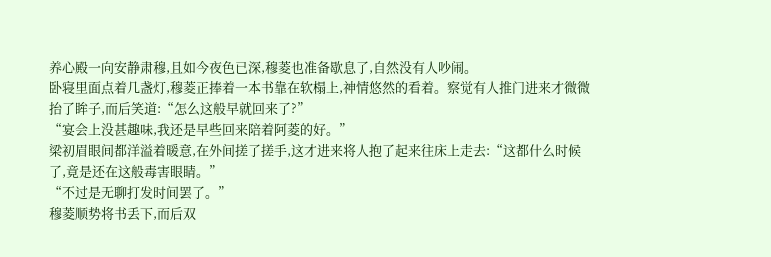养心殿一向安静肃穆,且如今夜色已深,穆菱也准备歇息了,自然没有人吵闹。
卧寝里面点着几盏灯,穆菱正捧着一本书靠在软榻上,神情悠然的看着。察觉有人推门进来才微微抬了眸子,而后笑道:“怎么这般早就回来了?”
“宴会上没甚趣味,我还是早些回来陪着阿菱的好。”
梁初眉眼间都洋溢着暖意,在外间搓了搓手,这才进来将人抱了起来往床上走去:“这都什么时候了,竟是还在这般毒害眼睛。”
“不过是无聊打发时间罢了。”
穆菱顺势将书丢下,而后双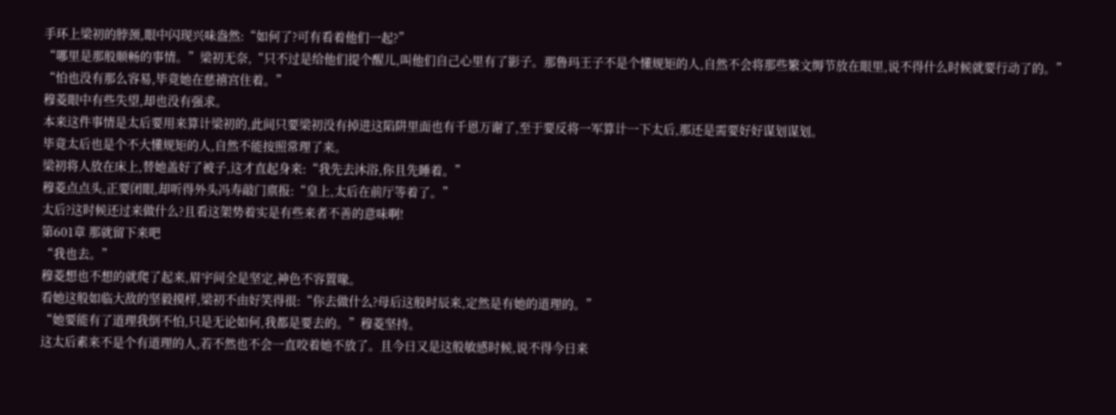手环上梁初的脖颈,眼中闪现兴味盎然:“如何了?可有看着他们一起?”
“哪里是那般顺畅的事情。”梁初无奈,“只不过是给他们提个醒儿,叫他们自己心里有了影子。那鲁玛王子不是个懂规矩的人,自然不会将那些繁文缛节放在眼里,说不得什么时候就要行动了的。”
“怕也没有那么容易,毕竟她在慈禧宫住着。”
穆菱眼中有些失望,却也没有强求。
本来这件事情是太后要用来算计梁初的,此间只要梁初没有掉进这陷阱里面也有千恩万谢了,至于要反将一军算计一下太后,那还是需要好好谋划谋划。
毕竟太后也是个不大懂规矩的人,自然不能按照常理了来。
梁初将人放在床上,替她盖好了被子,这才直起身来:“我先去沐浴,你且先睡着。”
穆菱点点头,正要闭眼,却听得外头冯寿敲门禀报:“皇上,太后在前厅等着了。”
太后?这时候还过来做什么?且看这架势着实是有些来者不善的意味啊!
第601章 那就留下来吧
“我也去。”
穆菱想也不想的就爬了起来,眉宇间全是坚定,神色不容置喙。
看她这般如临大敌的坚毅摸样,梁初不由好笑得很:“你去做什么?母后这般时辰来,定然是有她的道理的。”
“她要能有了道理我倒不怕,只是无论如何,我都是要去的。”穆菱坚持。
这太后素来不是个有道理的人,若不然也不会一直咬着她不放了。且今日又是这般敏感时候,说不得今日来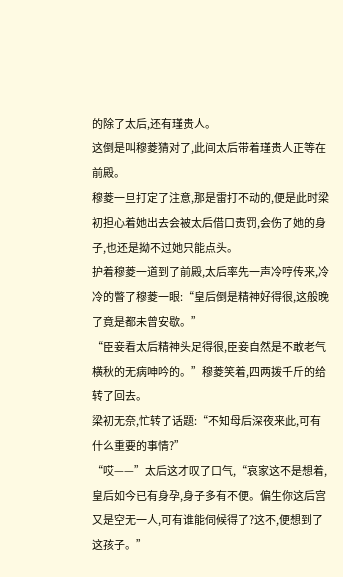的除了太后,还有瑾贵人。
这倒是叫穆菱猜对了,此间太后带着瑾贵人正等在前殿。
穆菱一旦打定了注意,那是雷打不动的,便是此时梁初担心着她出去会被太后借口责罚,会伤了她的身子,也还是拗不过她只能点头。
护着穆菱一道到了前殿,太后率先一声冷哼传来,冷冷的瞥了穆菱一眼:“皇后倒是精神好得很,这般晚了竟是都未曾安歇。”
“臣妾看太后精神头足得很,臣妾自然是不敢老气横秋的无病呻吟的。”穆菱笑着,四两拨千斤的给转了回去。
梁初无奈,忙转了话题:“不知母后深夜来此,可有什么重要的事情?”
“哎——”太后这才叹了口气,“哀家这不是想着,皇后如今已有身孕,身子多有不便。偏生你这后宫又是空无一人,可有谁能伺候得了?这不,便想到了这孩子。”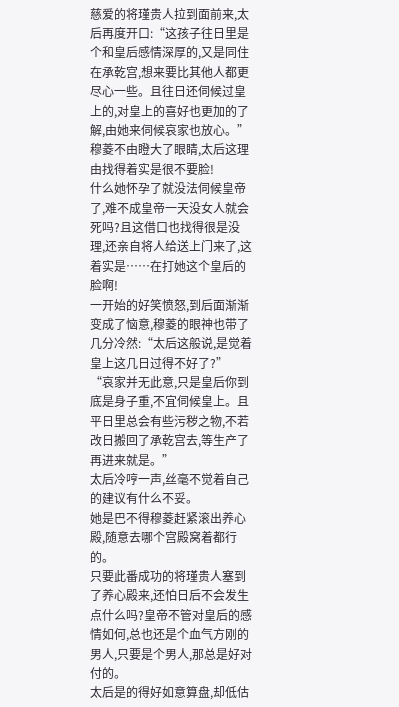慈爱的将瑾贵人拉到面前来,太后再度开口:“这孩子往日里是个和皇后感情深厚的,又是同住在承乾宫,想来要比其他人都更尽心一些。且往日还伺候过皇上的,对皇上的喜好也更加的了解,由她来伺候哀家也放心。”
穆菱不由瞪大了眼睛,太后这理由找得着实是很不要脸!
什么她怀孕了就没法伺候皇帝了,难不成皇帝一天没女人就会死吗?且这借口也找得很是没理,还亲自将人给送上门来了,这着实是……在打她这个皇后的脸啊!
一开始的好笑愤怒,到后面渐渐变成了恼意,穆菱的眼神也带了几分冷然:“太后这般说,是觉着皇上这几日过得不好了?”
“哀家并无此意,只是皇后你到底是身子重,不宜伺候皇上。且平日里总会有些污秽之物,不若改日搬回了承乾宫去,等生产了再进来就是。”
太后冷哼一声,丝毫不觉着自己的建议有什么不妥。
她是巴不得穆菱赶紧滚出养心殿,随意去哪个宫殿窝着都行的。
只要此番成功的将瑾贵人塞到了养心殿来,还怕日后不会发生点什么吗?皇帝不管对皇后的感情如何,总也还是个血气方刚的男人,只要是个男人,那总是好对付的。
太后是的得好如意算盘,却低估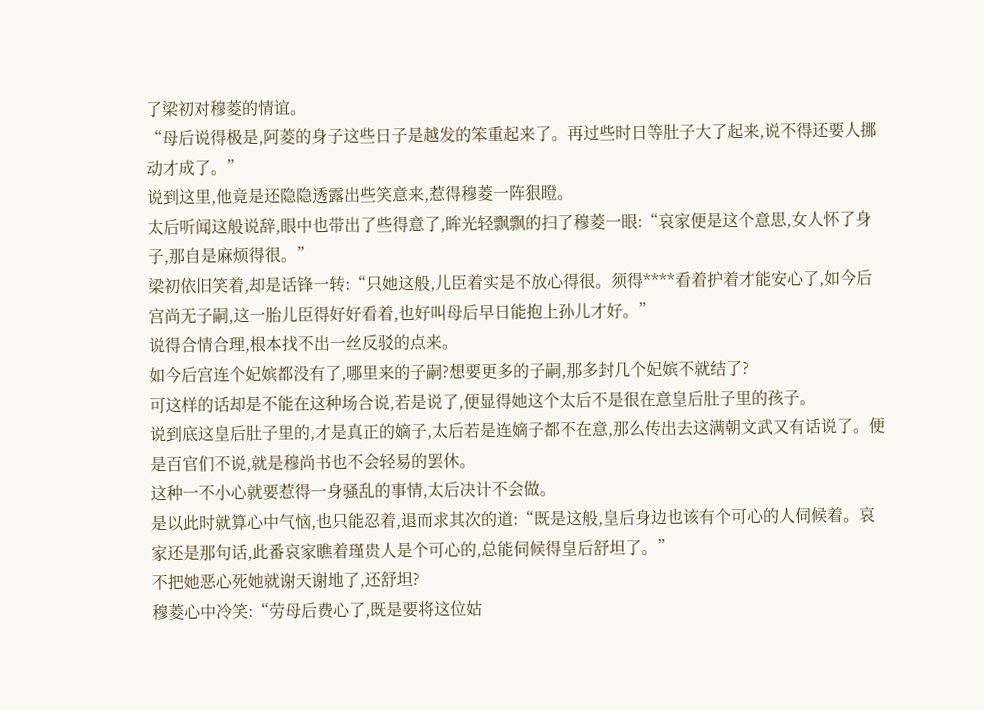了梁初对穆菱的情谊。
“母后说得极是,阿菱的身子这些日子是越发的笨重起来了。再过些时日等肚子大了起来,说不得还要人挪动才成了。”
说到这里,他竟是还隐隐透露出些笑意来,惹得穆菱一阵狠瞪。
太后听闻这般说辞,眼中也带出了些得意了,眸光轻飘飘的扫了穆菱一眼:“哀家便是这个意思,女人怀了身子,那自是麻烦得很。”
梁初依旧笑着,却是话锋一转:“只她这般,儿臣着实是不放心得很。须得****看着护着才能安心了,如今后宫尚无子嗣,这一胎儿臣得好好看着,也好叫母后早日能抱上孙儿才好。”
说得合情合理,根本找不出一丝反驳的点来。
如今后宫连个妃嫔都没有了,哪里来的子嗣?想要更多的子嗣,那多封几个妃嫔不就结了?
可这样的话却是不能在这种场合说,若是说了,便显得她这个太后不是很在意皇后肚子里的孩子。
说到底这皇后肚子里的,才是真正的嫡子,太后若是连嫡子都不在意,那么传出去这满朝文武又有话说了。便是百官们不说,就是穆尚书也不会轻易的罢休。
这种一不小心就要惹得一身骚乱的事情,太后决计不会做。
是以此时就算心中气恼,也只能忍着,退而求其次的道:“既是这般,皇后身边也该有个可心的人伺候着。哀家还是那句话,此番哀家瞧着瑾贵人是个可心的,总能伺候得皇后舒坦了。”
不把她恶心死她就谢天谢地了,还舒坦?
穆菱心中冷笑:“劳母后费心了,既是要将这位姑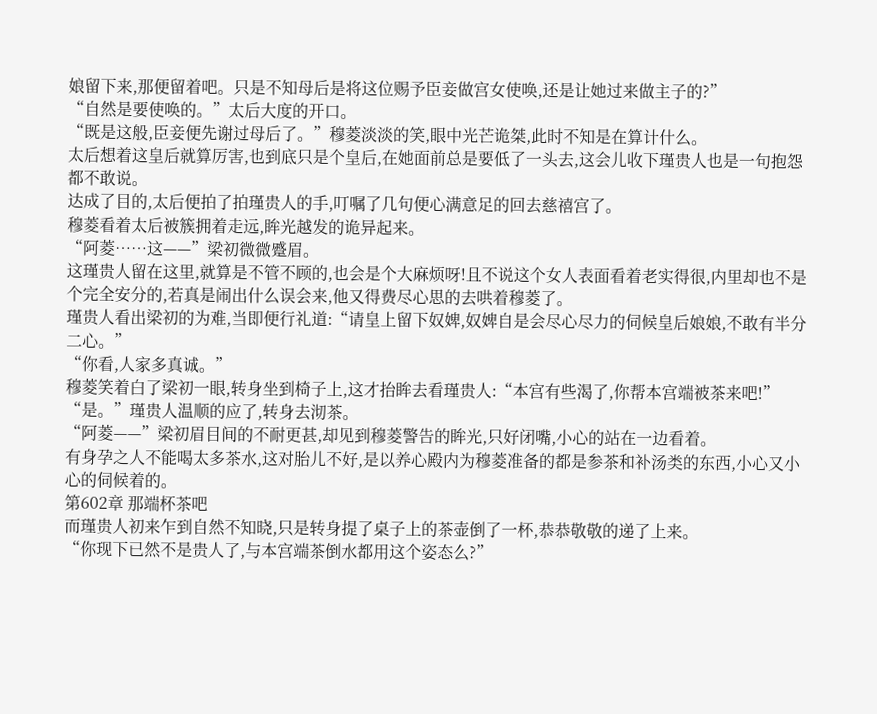娘留下来,那便留着吧。只是不知母后是将这位赐予臣妾做宫女使唤,还是让她过来做主子的?”
“自然是要使唤的。”太后大度的开口。
“既是这般,臣妾便先谢过母后了。”穆菱淡淡的笑,眼中光芒诡桀,此时不知是在算计什么。
太后想着这皇后就算厉害,也到底只是个皇后,在她面前总是要低了一头去,这会儿收下瑾贵人也是一句抱怨都不敢说。
达成了目的,太后便拍了拍瑾贵人的手,叮嘱了几句便心满意足的回去慈禧宫了。
穆菱看着太后被簇拥着走远,眸光越发的诡异起来。
“阿菱……这——”梁初微微蹙眉。
这瑾贵人留在这里,就算是不管不顾的,也会是个大麻烦呀!且不说这个女人表面看着老实得很,内里却也不是个完全安分的,若真是闹出什么误会来,他又得费尽心思的去哄着穆菱了。
瑾贵人看出梁初的为难,当即便行礼道:“请皇上留下奴婢,奴婢自是会尽心尽力的伺候皇后娘娘,不敢有半分二心。”
“你看,人家多真诚。”
穆菱笑着白了梁初一眼,转身坐到椅子上,这才抬眸去看瑾贵人:“本宫有些渴了,你帮本宫端被茶来吧!”
“是。”瑾贵人温顺的应了,转身去沏茶。
“阿菱——”梁初眉目间的不耐更甚,却见到穆菱警告的眸光,只好闭嘴,小心的站在一边看着。
有身孕之人不能喝太多茶水,这对胎儿不好,是以养心殿内为穆菱准备的都是参茶和补汤类的东西,小心又小心的伺候着的。
第602章 那端杯茶吧
而瑾贵人初来乍到自然不知晓,只是转身提了桌子上的茶壶倒了一杯,恭恭敬敬的递了上来。
“你现下已然不是贵人了,与本宫端茶倒水都用这个姿态么?”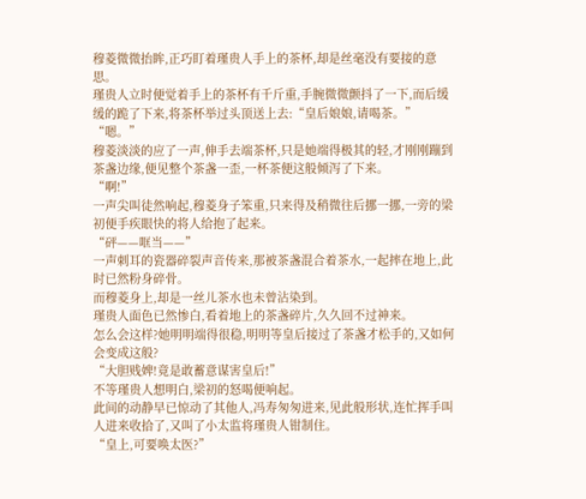穆菱微微抬眸,正巧盯着瑾贵人手上的茶杯,却是丝毫没有要接的意思。
瑾贵人立时便觉着手上的茶杯有千斤重,手腕微微颤抖了一下,而后缓缓的跪了下来,将茶杯举过头顶送上去:“皇后娘娘,请喝茶。”
“嗯。”
穆菱淡淡的应了一声,伸手去端茶杯,只是她端得极其的轻,才刚刚蹦到茶盏边缘,便见整个茶盏一歪,一杯茶便这般倾泻了下来。
“啊!”
一声尖叫徒然响起,穆菱身子笨重,只来得及稍微往后挪一挪,一旁的梁初便手疾眼快的将人给抱了起来。
“砰——哐当——”
一声刺耳的瓷器碎裂声音传来,那被茶盏混合着茶水,一起摔在地上,此时已然粉身碎骨。
而穆菱身上,却是一丝儿茶水也未曾沾染到。
瑾贵人面色已然惨白,看着地上的茶盏碎片,久久回不过神来。
怎么会这样?她明明端得很稳,明明等皇后接过了茶盏才松手的,又如何会变成这般?
“大胆贱婢!竟是敢蓄意谋害皇后!”
不等瑾贵人想明白,梁初的怒喝便响起。
此间的动静早已惊动了其他人,冯寿匆匆进来,见此般形状,连忙挥手叫人进来收拾了,又叫了小太监将瑾贵人钳制住。
“皇上,可要唤太医?”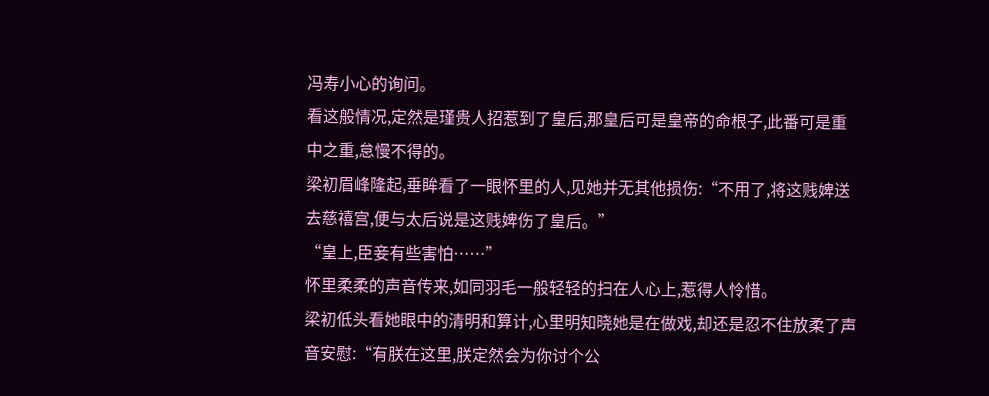冯寿小心的询问。
看这般情况,定然是瑾贵人招惹到了皇后,那皇后可是皇帝的命根子,此番可是重中之重,怠慢不得的。
梁初眉峰隆起,垂眸看了一眼怀里的人,见她并无其他损伤:“不用了,将这贱婢送去慈禧宫,便与太后说是这贱婢伤了皇后。”
“皇上,臣妾有些害怕……”
怀里柔柔的声音传来,如同羽毛一般轻轻的扫在人心上,惹得人怜惜。
梁初低头看她眼中的清明和算计,心里明知晓她是在做戏,却还是忍不住放柔了声音安慰:“有朕在这里,朕定然会为你讨个公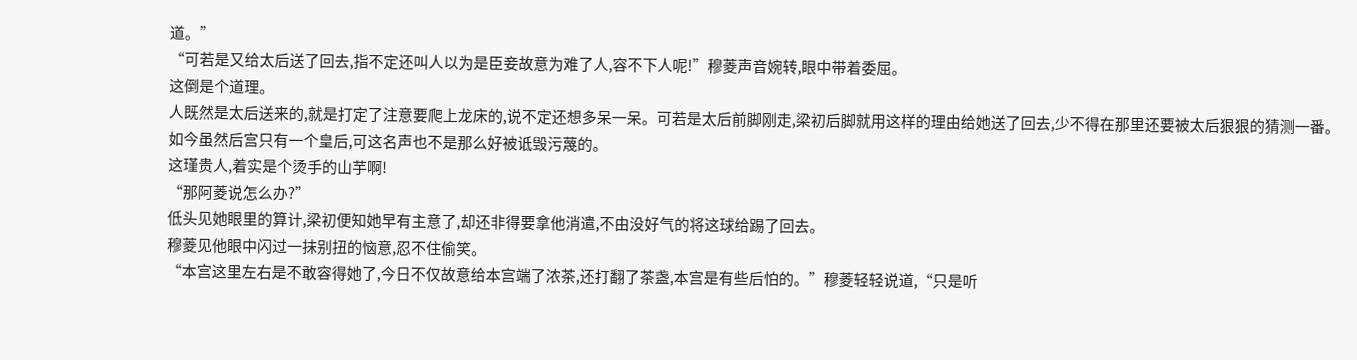道。”
“可若是又给太后送了回去,指不定还叫人以为是臣妾故意为难了人,容不下人呢!”穆菱声音婉转,眼中带着委屈。
这倒是个道理。
人既然是太后送来的,就是打定了注意要爬上龙床的,说不定还想多呆一呆。可若是太后前脚刚走,梁初后脚就用这样的理由给她送了回去,少不得在那里还要被太后狠狠的猜测一番。
如今虽然后宫只有一个皇后,可这名声也不是那么好被诋毁污蔑的。
这瑾贵人,着实是个烫手的山芋啊!
“那阿菱说怎么办?”
低头见她眼里的算计,梁初便知她早有主意了,却还非得要拿他消遣,不由没好气的将这球给踢了回去。
穆菱见他眼中闪过一抹别扭的恼意,忍不住偷笑。
“本宫这里左右是不敢容得她了,今日不仅故意给本宫端了浓茶,还打翻了茶盏,本宫是有些后怕的。”穆菱轻轻说道,“只是听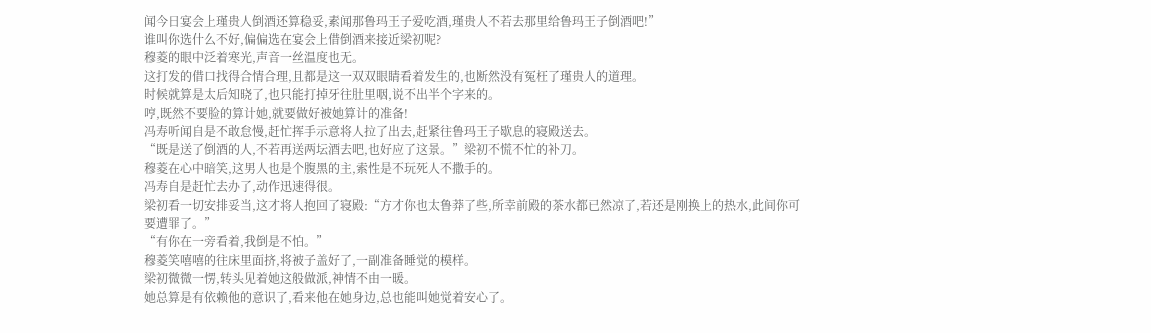闻今日宴会上瑾贵人倒酒还算稳妥,素闻那鲁玛王子爱吃酒,瑾贵人不若去那里给鲁玛王子倒酒吧!”
谁叫你选什么不好,偏偏选在宴会上借倒酒来接近梁初呢?
穆菱的眼中泛着寒光,声音一丝温度也无。
这打发的借口找得合情合理,且都是这一双双眼睛看着发生的,也断然没有冤枉了瑾贵人的道理。
时候就算是太后知晓了,也只能打掉牙往肚里咽,说不出半个字来的。
哼,既然不要脸的算计她,就要做好被她算计的准备!
冯寿听闻自是不敢怠慢,赶忙挥手示意将人拉了出去,赶紧往鲁玛王子歇息的寝殿送去。
“既是送了倒酒的人,不若再送两坛酒去吧,也好应了这景。”梁初不慌不忙的补刀。
穆菱在心中暗笑,这男人也是个腹黑的主,索性是不玩死人不撒手的。
冯寿自是赶忙去办了,动作迅速得很。
梁初看一切安排妥当,这才将人抱回了寝殿:“方才你也太鲁莽了些,所幸前殿的茶水都已然凉了,若还是刚换上的热水,此间你可要遭罪了。”
“有你在一旁看着,我倒是不怕。”
穆菱笑嘻嘻的往床里面挤,将被子盖好了,一副准备睡觉的模样。
梁初微微一愣,转头见着她这般做派,神情不由一暖。
她总算是有依赖他的意识了,看来他在她身边,总也能叫她觉着安心了。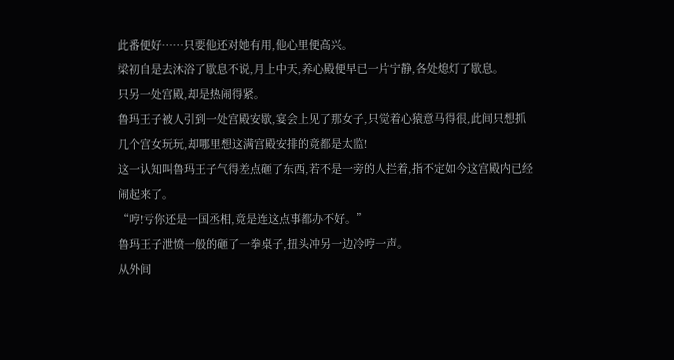此番便好……只要他还对她有用,他心里便高兴。
梁初自是去沐浴了歇息不说,月上中天,养心殿便早已一片宁静,各处熄灯了歇息。
只另一处宫殿,却是热闹得紧。
鲁玛王子被人引到一处宫殿安歇,宴会上见了那女子,只觉着心猿意马得很,此间只想抓几个宫女玩玩,却哪里想这满宫殿安排的竟都是太监!
这一认知叫鲁玛王子气得差点砸了东西,若不是一旁的人拦着,指不定如今这宫殿内已经闹起来了。
“哼!亏你还是一国丞相,竟是连这点事都办不好。”
鲁玛王子泄愤一般的砸了一拳桌子,扭头冲另一边冷哼一声。
从外间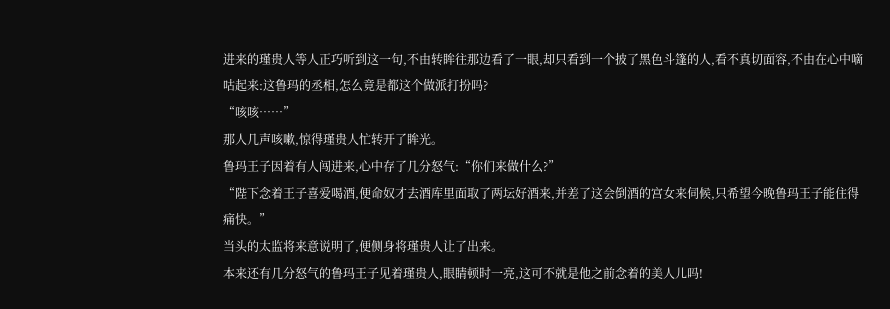进来的瑾贵人等人正巧听到这一句,不由转眸往那边看了一眼,却只看到一个披了黑色斗篷的人,看不真切面容,不由在心中嘀咕起来:这鲁玛的丞相,怎么竟是都这个做派打扮吗?
“咳咳……”
那人几声咳嗽,惊得瑾贵人忙转开了眸光。
鲁玛王子因着有人闯进来,心中存了几分怒气:“你们来做什么?”
“陛下念着王子喜爱喝酒,便命奴才去酒库里面取了两坛好酒来,并差了这会倒酒的宫女来伺候,只希望今晚鲁玛王子能住得痛快。”
当头的太监将来意说明了,便侧身将瑾贵人让了出来。
本来还有几分怒气的鲁玛王子见着瑾贵人,眼睛顿时一亮,这可不就是他之前念着的美人儿吗!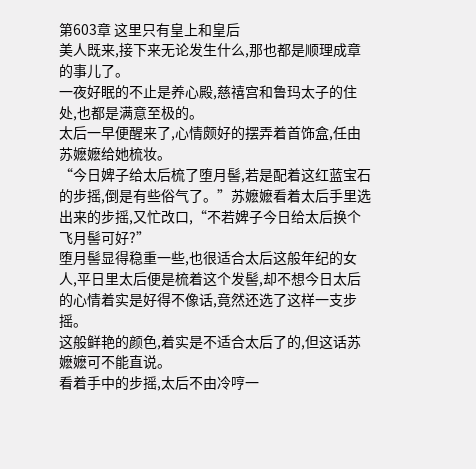第603章 这里只有皇上和皇后
美人既来,接下来无论发生什么,那也都是顺理成章的事儿了。
一夜好眠的不止是养心殿,慈禧宫和鲁玛太子的住处,也都是满意至极的。
太后一早便醒来了,心情颇好的摆弄着首饰盒,任由苏嬷嬷给她梳妆。
“今日婢子给太后梳了堕月髻,若是配着这红蓝宝石的步摇,倒是有些俗气了。”苏嬷嬷看着太后手里选出来的步摇,又忙改口,“不若婢子今日给太后换个飞月髻可好?”
堕月髻显得稳重一些,也很适合太后这般年纪的女人,平日里太后便是梳着这个发髻,却不想今日太后的心情着实是好得不像话,竟然还选了这样一支步摇。
这般鲜艳的颜色,着实是不适合太后了的,但这话苏嬷嬷可不能直说。
看着手中的步摇,太后不由冷哼一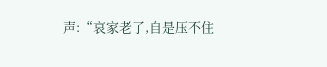声:“哀家老了,自是压不住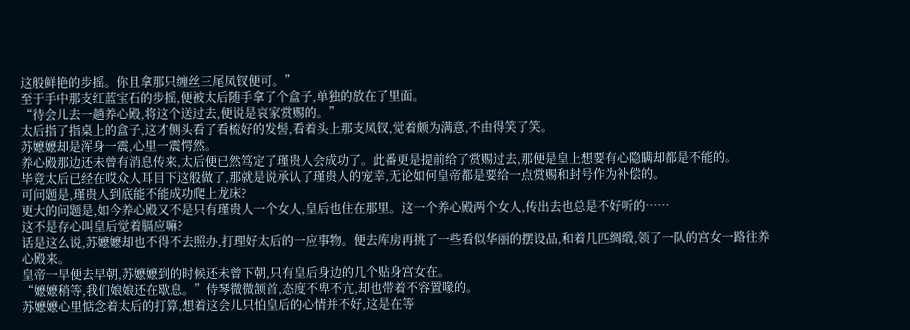这般鲜艳的步摇。你且拿那只缠丝三尾凤钗便可。”
至于手中那支红蓝宝石的步摇,便被太后随手拿了个盒子,单独的放在了里面。
“待会儿去一趟养心殿,将这个送过去,便说是哀家赏赐的。”
太后指了指桌上的盒子,这才侧头看了看梳好的发髻,看着头上那支凤钗,觉着颇为满意,不由得笑了笑。
苏嬷嬷却是浑身一震,心里一震愕然。
养心殿那边还未曾有消息传来,太后便已然笃定了瑾贵人会成功了。此番更是提前给了赏赐过去,那便是皇上想要有心隐瞒却都是不能的。
毕竟太后已经在哎众人耳目下这般做了,那就是说承认了瑾贵人的宠幸,无论如何皇帝都是要给一点赏赐和封号作为补偿的。
可问题是,瑾贵人到底能不能成功爬上龙床?
更大的问题是,如今养心殿又不是只有瑾贵人一个女人,皇后也住在那里。这一个养心殿两个女人,传出去也总是不好听的……
这不是存心叫皇后觉着膈应嘛?
话是这么说,苏嬷嬷却也不得不去照办,打理好太后的一应事物。便去库房再挑了一些看似华丽的摆设品,和着几匹绸缎,领了一队的宫女一路往养心殿来。
皇帝一早便去早朝,苏嬷嬷到的时候还未曾下朝,只有皇后身边的几个贴身宫女在。
“嬷嬷稍等,我们娘娘还在歇息。”侍琴微微颔首,态度不卑不亢,却也带着不容置喙的。
苏嬷嬷心里惦念着太后的打算,想着这会儿只怕皇后的心情并不好,这是在等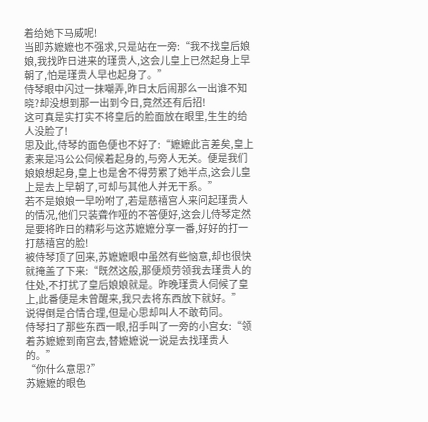着给她下马威呢!
当即苏嬷嬷也不强求,只是站在一旁:“我不找皇后娘娘,我找昨日进来的瑾贵人,这会儿皇上已然起身上早朝了,怕是瑾贵人早也起身了。”
侍琴眼中闪过一抹嘲弄,昨日太后闹那么一出谁不知晓?却没想到那一出到今日,竟然还有后招!
这可真是实打实不将皇后的脸面放在眼里,生生的给人没脸了!
思及此,侍琴的面色便也不好了:“嬷嬷此言差矣,皇上素来是冯公公伺候着起身的,与旁人无关。便是我们娘娘想起身,皇上也是舍不得劳累了她半点,这会儿皇上是去上早朝了,可却与其他人并无干系。”
若不是娘娘一早吩咐了,若是慈禧宫人来问起瑾贵人的情况,他们只装聋作哑的不答便好,这会儿侍琴定然是要将昨日的精彩与这苏嬷嬷分享一番,好好的打一打慈禧宫的脸!
被侍琴顶了回来,苏嬷嬷眼中虽然有些恼意,却也很快就掩盖了下来:“既然这般,那便烦劳领我去瑾贵人的住处,不打扰了皇后娘娘就是。昨晚瑾贵人伺候了皇上,此番便是未曾醒来,我只去将东西放下就好。”
说得倒是合情合理,但是心思却叫人不敢苟同。
侍琴扫了那些东西一眼,招手叫了一旁的小宫女:“领着苏嬷嬷到南宫去,替嬷嬷说一说是去找瑾贵人的。”
“你什么意思?”
苏嬷嬷的眼色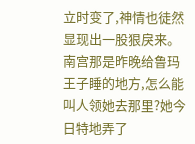立时变了,神情也徒然显现出一股狠戾来。
南宫那是昨晚给鲁玛王子睡的地方,怎么能叫人领她去那里?她今日特地弄了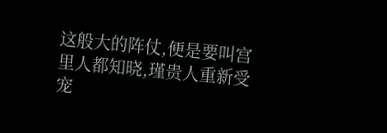这般大的阵仗,便是要叫宫里人都知晓,瑾贵人重新受宠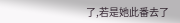了,若是她此番去了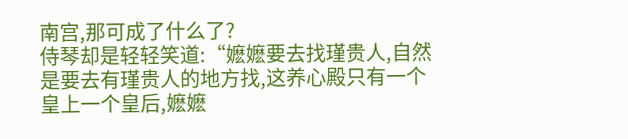南宫,那可成了什么了?
侍琴却是轻轻笑道:“嬷嬷要去找瑾贵人,自然是要去有瑾贵人的地方找,这养心殿只有一个皇上一个皇后,嬷嬷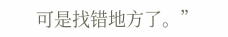可是找错地方了。”